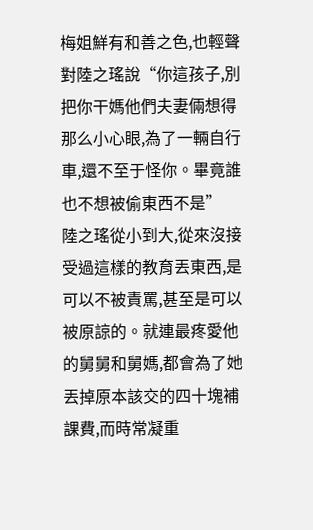梅姐鮮有和善之色,也輕聲對陸之瑤說“你這孩子,別把你干媽他們夫妻倆想得那么小心眼,為了一輛自行車,還不至于怪你。畢竟誰也不想被偷東西不是”
陸之瑤從小到大,從來沒接受過這樣的教育丟東西,是可以不被責罵,甚至是可以被原諒的。就連最疼愛他的舅舅和舅媽,都會為了她丟掉原本該交的四十塊補課費,而時常凝重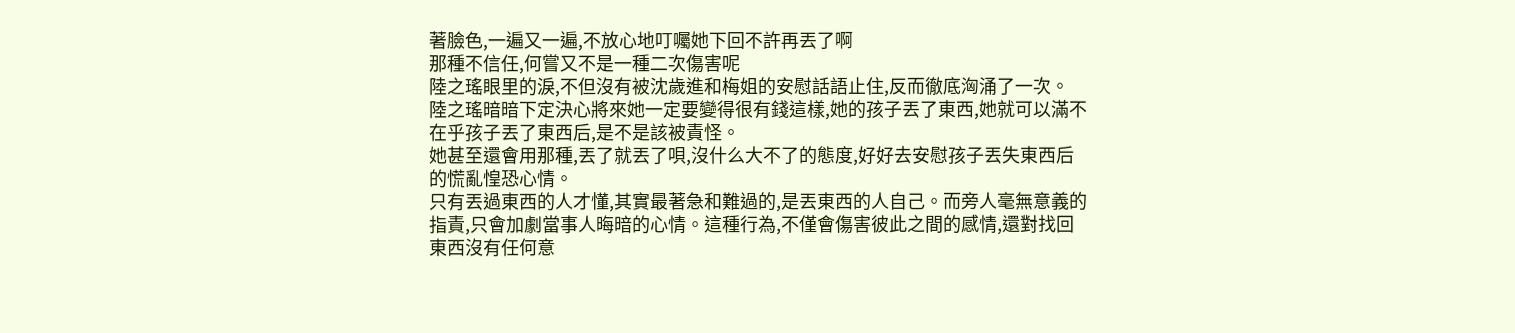著臉色,一遍又一遍,不放心地叮囑她下回不許再丟了啊
那種不信任,何嘗又不是一種二次傷害呢
陸之瑤眼里的淚,不但沒有被沈歲進和梅姐的安慰話語止住,反而徹底洶涌了一次。
陸之瑤暗暗下定決心將來她一定要變得很有錢這樣,她的孩子丟了東西,她就可以滿不在乎孩子丟了東西后,是不是該被責怪。
她甚至還會用那種,丟了就丟了唄,沒什么大不了的態度,好好去安慰孩子丟失東西后的慌亂惶恐心情。
只有丟過東西的人才懂,其實最著急和難過的,是丟東西的人自己。而旁人毫無意義的指責,只會加劇當事人晦暗的心情。這種行為,不僅會傷害彼此之間的感情,還對找回東西沒有任何意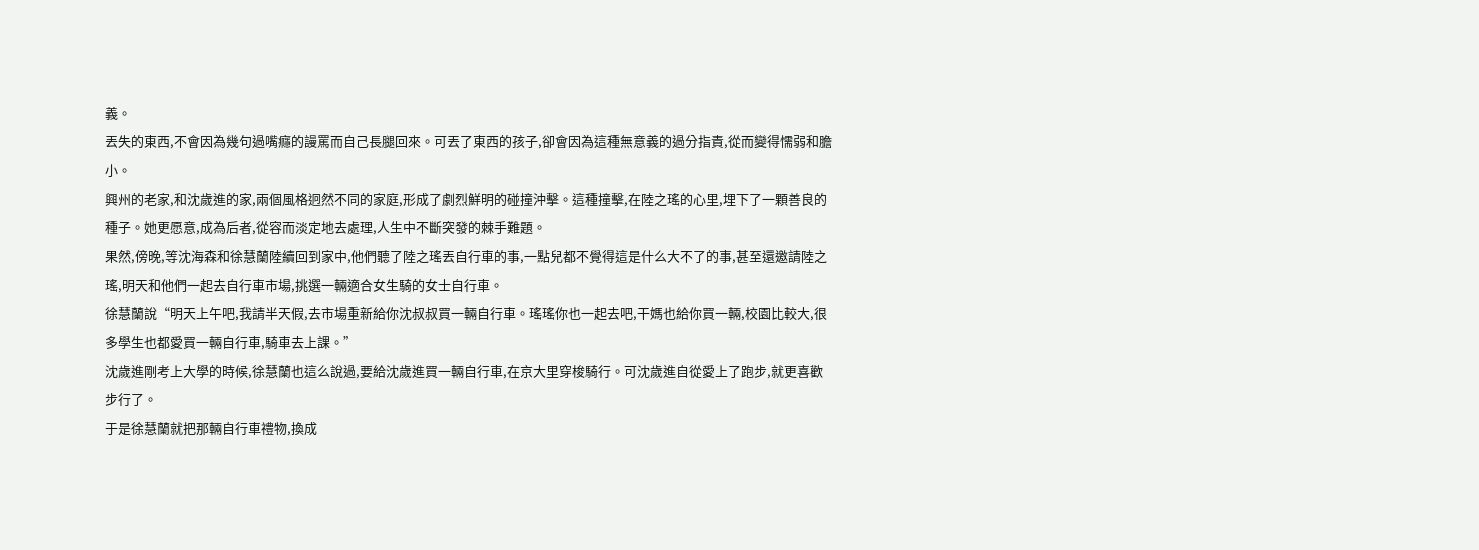義。
丟失的東西,不會因為幾句過嘴癮的謾罵而自己長腿回來。可丟了東西的孩子,卻會因為這種無意義的過分指責,從而變得懦弱和膽小。
興州的老家,和沈歲進的家,兩個風格迥然不同的家庭,形成了劇烈鮮明的碰撞沖擊。這種撞擊,在陸之瑤的心里,埋下了一顆善良的種子。她更愿意,成為后者,從容而淡定地去處理,人生中不斷突發的棘手難題。
果然,傍晚,等沈海森和徐慧蘭陸續回到家中,他們聽了陸之瑤丟自行車的事,一點兒都不覺得這是什么大不了的事,甚至還邀請陸之瑤,明天和他們一起去自行車市場,挑選一輛適合女生騎的女士自行車。
徐慧蘭說“明天上午吧,我請半天假,去市場重新給你沈叔叔買一輛自行車。瑤瑤你也一起去吧,干媽也給你買一輛,校園比較大,很多學生也都愛買一輛自行車,騎車去上課。”
沈歲進剛考上大學的時候,徐慧蘭也這么說過,要給沈歲進買一輛自行車,在京大里穿梭騎行。可沈歲進自從愛上了跑步,就更喜歡步行了。
于是徐慧蘭就把那輛自行車禮物,換成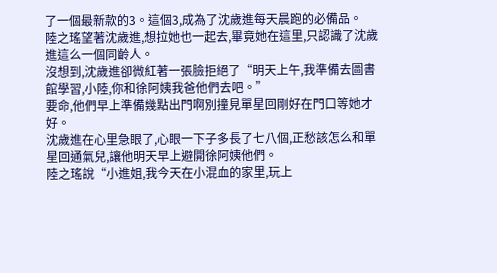了一個最新款的3。這個3,成為了沈歲進每天晨跑的必備品。
陸之瑤望著沈歲進,想拉她也一起去,畢竟她在這里,只認識了沈歲進這么一個同齡人。
沒想到,沈歲進卻微紅著一張臉拒絕了“明天上午,我準備去圖書館學習,小陸,你和徐阿姨我爸他們去吧。”
要命,他們早上準備幾點出門啊別撞見單星回剛好在門口等她才好。
沈歲進在心里急眼了,心眼一下子多長了七八個,正愁該怎么和單星回通氣兒,讓他明天早上避開徐阿姨他們。
陸之瑤說“小進姐,我今天在小混血的家里,玩上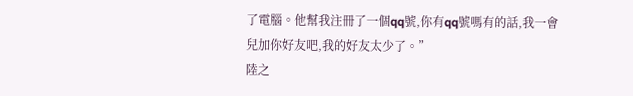了電腦。他幫我注冊了一個qq號,你有qq號嗎有的話,我一會兒加你好友吧,我的好友太少了。”
陸之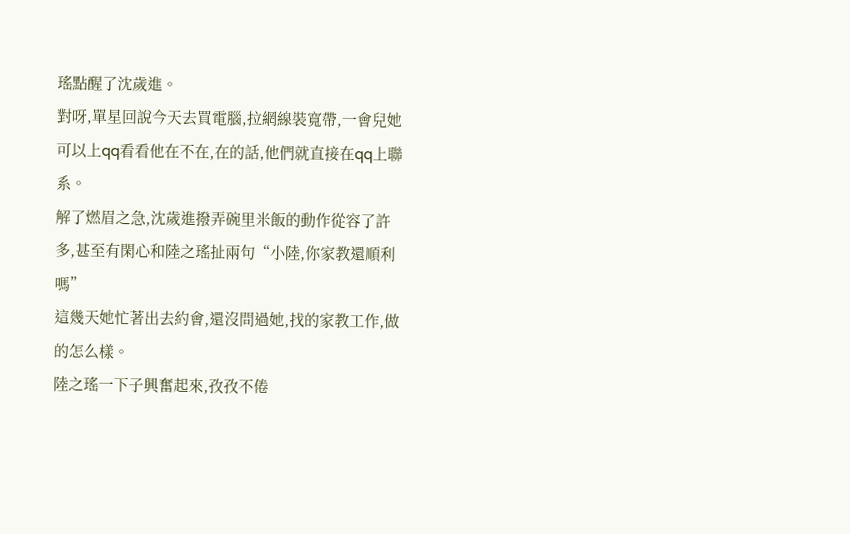瑤點醒了沈歲進。
對呀,單星回說今天去買電腦,拉網線裝寬帶,一會兒她可以上qq看看他在不在,在的話,他們就直接在qq上聯系。
解了燃眉之急,沈歲進撥弄碗里米飯的動作從容了許多,甚至有閑心和陸之瑤扯兩句“小陸,你家教還順利嗎”
這幾天她忙著出去約會,還沒問過她,找的家教工作,做的怎么樣。
陸之瑤一下子興奮起來,孜孜不倦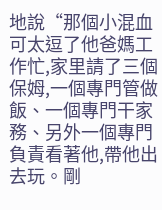地說“那個小混血可太逗了他爸媽工作忙,家里請了三個保姆,一個專門管做飯、一個專門干家務、另外一個專門負責看著他,帶他出去玩。剛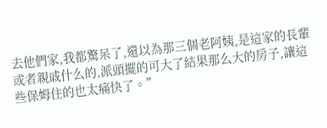去他們家,我都驚呆了,還以為那三個老阿姨,是這家的長輩或者親戚什么的,派頭擺的可大了結果那么大的房子,讓這些保姆住的也太痛快了。”